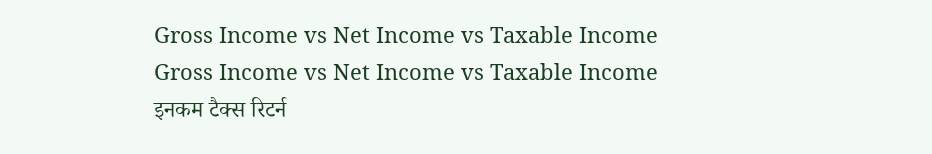Gross Income vs Net Income vs Taxable Income
Gross Income vs Net Income vs Taxable Income
इनकम टैक्स रिटर्न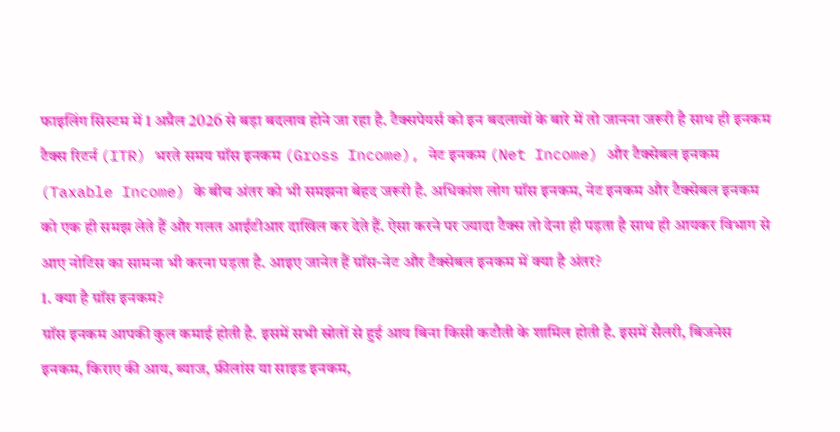फाइलिंग सिस्टम में 1 अप्रैल 2026 से बड़ा बदलाव होने जा रहा है. टैक्सपेयर्स को इन बदलावों के बारे में तो जानना जरूरी है साथ ही इनकम टैक्स रिटर्न (ITR) भरते समय ग्रॉस इनकम (Gross Income), नेट इनकम (Net Income) और टैक्सेबल इनकम (Taxable Income) के बीच अंतर को भी समझना बेहद जरूरी है. अधिकांश लोग ग्रॉस इनकम, नेट इनकम और टैक्सेबल इनकम को एक ही समझ लेते हैं और गलत आईटीआर दाखिल कर देते हैं. ऐसा करने पर ज्यादा टैक्स तो देना ही पड़ता है साथ ही आयकर विभाग से आए नोटिस का सामना भी करना पड़ता है. आइए जानेत हैं ग्रॉस-नेट और टैक्सेबल इनकम में क्या है अंतर?
1. क्या है ग्रॉस इनकम?
ग्रॉस इनकम आपकी कुल कमाई होती है. इसमें सभी स्रोतों से हुई आय बिना किसी कटौती के शामिल होती है. इसमें सैलरी, बिजनेस इनकम, किराए की आय, ब्याज, फ्रीलांस या साइड इनकम,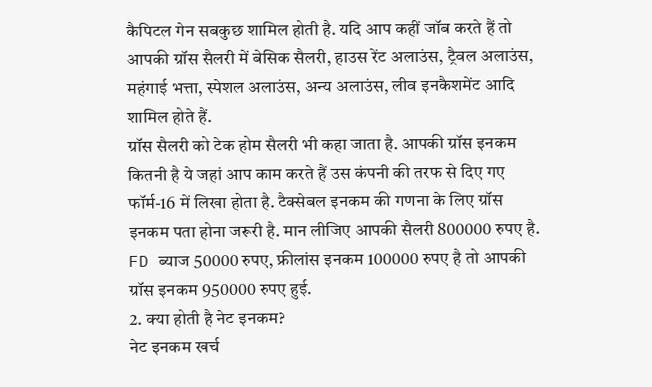कैपिटल गेन सबकुछ शामिल होती है. यदि आप कहीं जॉब करते हैं तो आपकी ग्रॉस सैलरी में बेसिक सैलरी, हाउस रेंट अलाउंस, ट्रैवल अलाउंस, महंगाई भत्ता, स्पेशल अलाउंस, अन्य अलाउंस, लीव इनकैशमेंट आदि शामिल होते हैं.
ग्रॉस सैलरी को टेक होम सैलरी भी कहा जाता है. आपकी ग्रॉस इनकम कितनी है ये जहां आप काम करते हैं उस कंपनी की तरफ से दिए गए फॉर्म-16 में लिखा होता है. टैक्सेबल इनकम की गणना के लिए ग्रॉस इनकम पता होना जरूरी है. मान लीजिए आपकी सैलरी 800000 रुपए है. FD ब्याज 50000 रुपए, फ्रीलांस इनकम 100000 रुपए है तो आपकी ग्रॉस इनकम 950000 रुपए हुई.
2. क्या होती है नेट इनकम?
नेट इनकम खर्च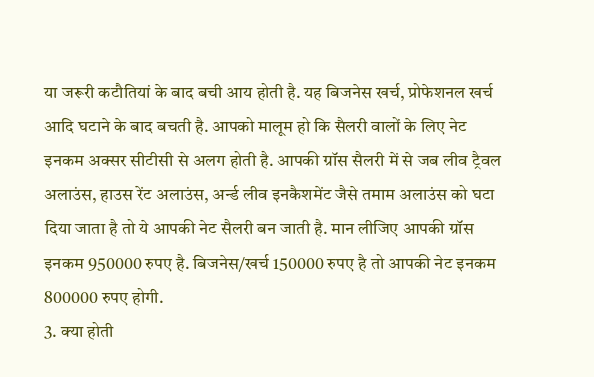या जरूरी कटौतियां के बाद बची आय होती है. यह बिजनेस खर्च, प्रोफेशनल खर्च आदि घटाने के बाद बचती है. आपको मालूम हो कि सैलरी वालों के लिए नेट इनकम अक्सर सीटीसी से अलग होती है. आपकी ग्रॉस सैलरी में से जब लीव ट्रैवल अलाउंस, हाउस रेंट अलाउंस, अर्न्ड लीव इनकैशमेंट जैसे तमाम अलाउंस को घटा दिया जाता है तो ये आपकी नेट सैलरी बन जाती है. मान लीजिए आपकी ग्रॉस इनकम 950000 रुपए है. बिजनेस/खर्च 150000 रुपए है तो आपकी नेट इनकम 800000 रुपए होगी.
3. क्या होती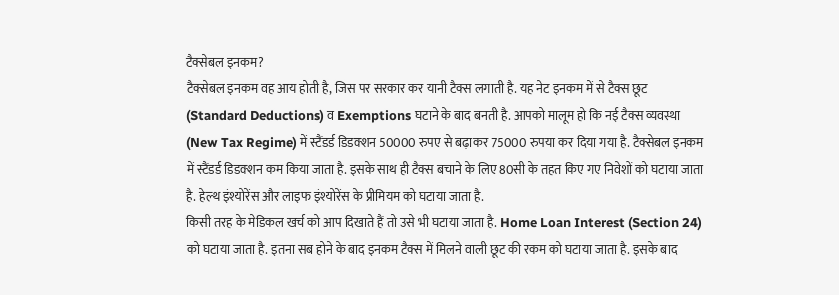टैक्सेबल इनकम?
टैक्सेबल इनकम वह आय होती है, जिस पर सरकार कर यानी टैक्स लगाती है. यह नेट इनकम में से टैक्स छूट (Standard Deductions) व Exemptions घटाने के बाद बनती है. आपको मालूम हो कि नई टैक्स व्यवस्था (New Tax Regime) में स्टैंडर्ड डिडक्शन 50000 रुपए से बढ़ाकर 75000 रुपया कर दिया गया है. टैक्सेबल इनकम में स्टैंडर्ड डिडक्शन कम किया जाता है. इसके साथ ही टैक्स बचाने के लिए 80सी के तहत किए गए निवेशों को घटाया जाता है. हेल्थ इंश्योरेंस और लाइफ इंश्योरेंस के प्रीमियम को घटाया जाता है.
किसी तरह के मेडिकल खर्च को आप दिखाते हैं तो उसे भी घटाया जाता है. Home Loan Interest (Section 24) को घटाया जाता है. इतना सब होने के बाद इनकम टैक्स में मिलने वाली छूट की रकम को घटाया जाता है. इसके बाद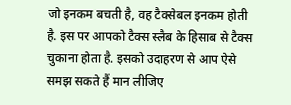जो इनकम बचती है, वह टैक्सेबल इनकम होती है. इस पर आपको टैक्स स्लैब के हिसाब से टैक्स चुकाना होता है. इसको उदाहरण से आप ऐसे समझ सकते हैं मान लीजिए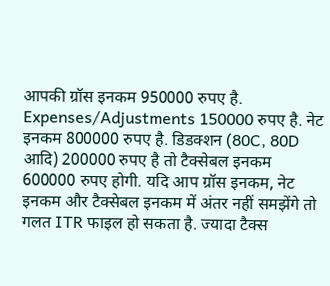आपकी ग्रॉस इनकम 950000 रुपए है. Expenses/Adjustments 150000 रुपए है. नेट इनकम 800000 रुपए है. डिडक्शन (80C, 80D आदि) 200000 रुपए है तो टैक्सेबल इनकम 600000 रुपए होगी. यदि आप ग्रॉस इनकम, नेट इनकम और टैक्सेबल इनकम में अंतर नहीं समझेंगे तो गलत ITR फाइल हो सकता है. ज्यादा टैक्स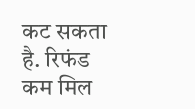कट सकता है. रिफंड कम मिल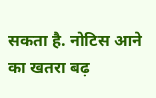सकता है. नोटिस आने का खतरा बढ़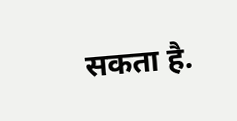सकता है.